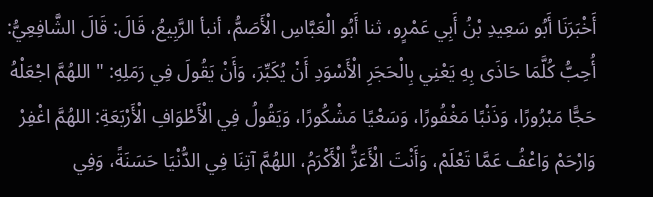أَخْبَرَنَا أَبُو سَعِيدِ بْنُ أَبِي عَمْرٍو، ثنا أَبُو الْعَبَّاسِ الْأَصَمُّ، أنبأ الرَّبِيعُ، قَالَ: قَالَ الشَّافِعِيُّ: أُحِبُّ كُلَّمَا حَاذَى بِهِ يَعْنِي بِالْحَجَرِ الْأَسْوَدِ أَنْ يُكَبِّرَ، وَأَنْ يَقُولَ فِي رَمَلِهِ: " اللهُمَّ اجْعَلْهُ حَجًّا مَبْرُورًا، وَذَنْبًا مَغْفُورًا، وَسَعْيًا مَشْكُورًا، وَيَقُولُ فِي الْأَطْوَافِ الْأَرْبَعَةِ: اللهُمَّ اغْفِرْ وَارْحَمْ وَاعْفُ عَمَّا تَعْلَمْ، وَأَنْتَ الْأَعَزُّ الْأَكْرَمُ، اللهُمَّ آتِنَا فِي الدُّنْيَا حَسَنَةً، وَفِي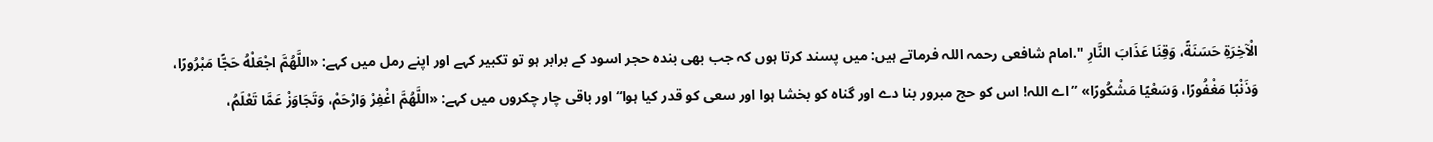الْآخِرَةِ حَسَنَةً، وَقِنَا عَذَابَ النَّارِ ".امام شافعی رحمہ اللہ فرماتے ہیں: میں پسند کرتا ہوں کہ جب بھی بندہ حجر اسود کے برابر ہو تو تکبیر کہے اور اپنے رمل میں کہے: «اللَّهُمَّ اجْعَلْهُ حَجًّا مَبْرُورًا، وَذَنْبًا مَغْفُورًا، وَسَعْيًا مَشْكُورًا» ”اے اللہ! اس کو حج مبرور بنا دے اور گناہ کو بخشا ہوا اور سعی کو قدر کیا ہوا“ اور باقی چار چکروں میں کہے: «اللَّهُمَّ اغْفِرْ وَارْحَمْ، وَتَجَاوَزْ عَمَّا تَعْلَمُ،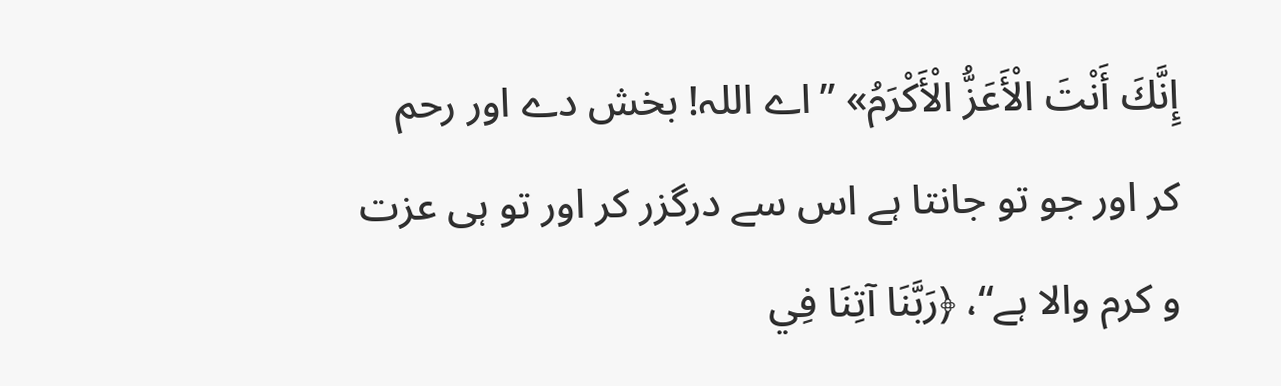إِنَّكَ أَنْتَ الْأَعَزُّ الْأَكْرَمُ» ”اے اللہ! بخش دے اور رحم کر اور جو تو جانتا ہے اس سے درگزر کر اور تو ہی عزت و کرم والا ہے“، ﴿رَبَّنَا آتِنَا فِي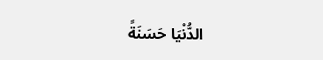الدُّنْيَا حَسَنَةً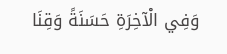وَفِي الْآخِرَةِ حَسَنَةً وَقِنَا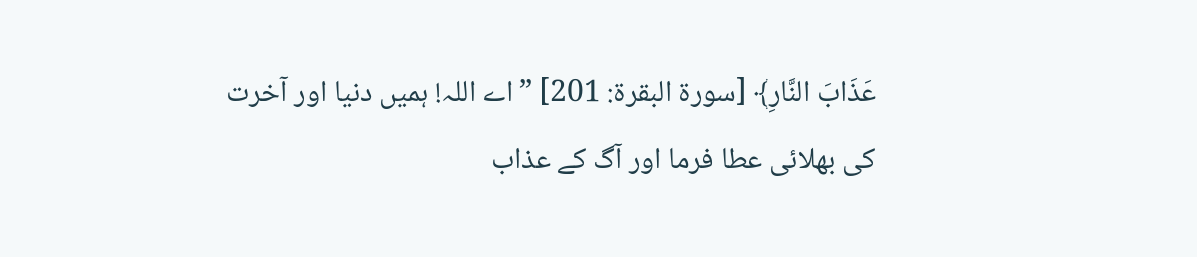عَذَابَ النَّارِ﴾ [سورة البقرة: 201] ”اے اللہ! ہمیں دنیا اور آخرت کی بھلائی عطا فرما اور آگ کے عذاب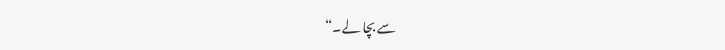سے بچا لے۔“